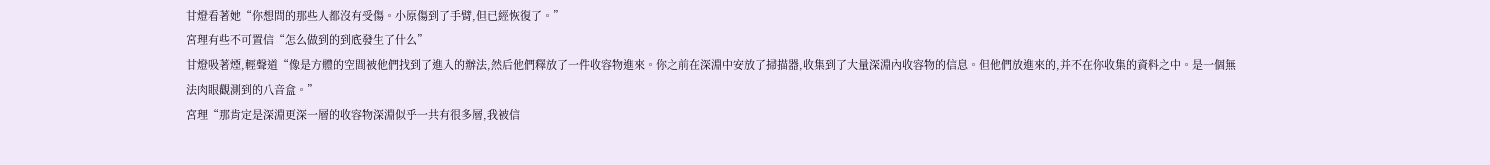甘燈看著她“你想問的那些人都沒有受傷。小原傷到了手臂,但已經恢復了。”
宮理有些不可置信“怎么做到的到底發生了什么”
甘燈吸著煙,輕聲道“像是方體的空間被他們找到了進入的辦法,然后他們釋放了一件收容物進來。你之前在深淵中安放了掃描器,收集到了大量深淵內收容物的信息。但他們放進來的,并不在你收集的資料之中。是一個無法肉眼觀測到的八音盒。”
宮理“那肯定是深淵更深一層的收容物深淵似乎一共有很多層,我被信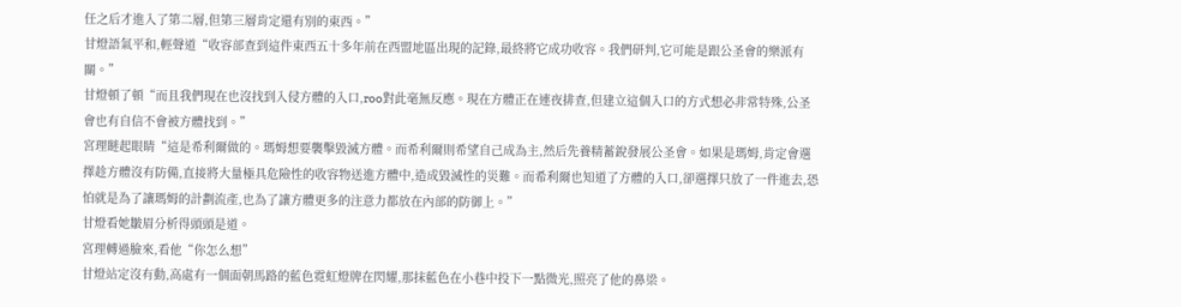任之后才進入了第二層,但第三層肯定還有別的東西。”
甘燈語氣平和,輕聲道“收容部查到這件東西五十多年前在西盟地區出現的記錄,最終將它成功收容。我們研判,它可能是跟公圣會的樂派有關。”
甘燈頓了頓“而且我們現在也沒找到入侵方體的入口,roo對此毫無反應。現在方體正在連夜排查,但建立這個入口的方式想必非常特殊,公圣會也有自信不會被方體找到。”
宮理瞇起眼睛“這是希利爾做的。瑪姆想要襲擊毀滅方體。而希利爾則希望自己成為主,然后先養精蓄銳發展公圣會。如果是瑪姆,肯定會選擇趁方體沒有防備,直接將大量極具危險性的收容物送進方體中,造成毀滅性的災難。而希利爾也知道了方體的入口,卻選擇只放了一件進去,恐怕就是為了讓瑪姆的計劃流產,也為了讓方體更多的注意力都放在內部的防御上。”
甘燈看她皺眉分析得頭頭是道。
宮理轉過臉來,看他“你怎么想”
甘燈站定沒有動,高處有一個面朝馬路的藍色霓虹燈牌在閃耀,那抹藍色在小巷中投下一點微光,照亮了他的鼻梁。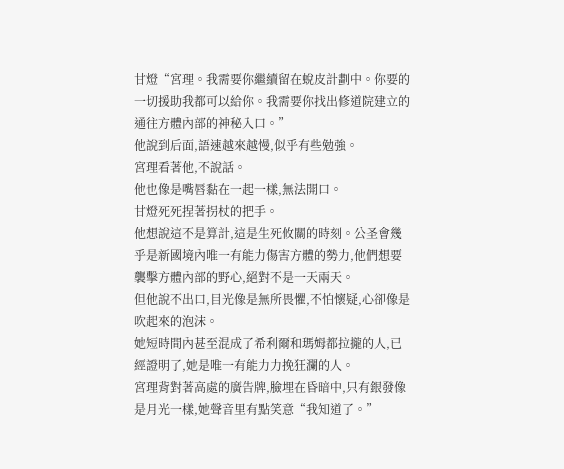甘燈“宮理。我需要你繼續留在蛻皮計劃中。你要的一切援助我都可以給你。我需要你找出修道院建立的通往方體內部的神秘入口。”
他說到后面,語速越來越慢,似乎有些勉強。
宮理看著他,不說話。
他也像是嘴唇黏在一起一樣,無法開口。
甘燈死死捏著拐杖的把手。
他想說這不是算計,這是生死攸關的時刻。公圣會幾乎是新國境內唯一有能力傷害方體的勢力,他們想要襲擊方體內部的野心,絕對不是一天兩天。
但他說不出口,目光像是無所畏懼,不怕懷疑,心卻像是吹起來的泡沫。
她短時間內甚至混成了希利爾和瑪姆都拉攏的人,已經證明了,她是唯一有能力力挽狂瀾的人。
宮理背對著高處的廣告牌,臉埋在昏暗中,只有銀發像是月光一樣,她聲音里有點笑意“我知道了。”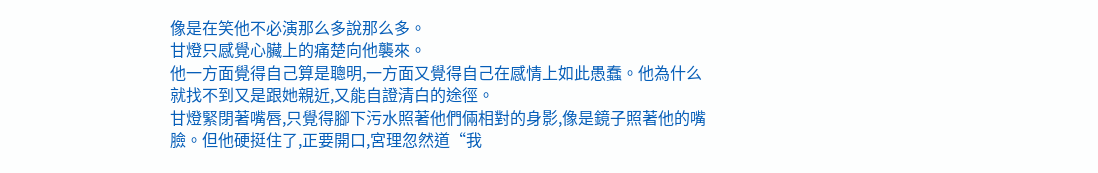像是在笑他不必演那么多說那么多。
甘燈只感覺心臟上的痛楚向他襲來。
他一方面覺得自己算是聰明,一方面又覺得自己在感情上如此愚蠢。他為什么就找不到又是跟她親近,又能自證清白的途徑。
甘燈緊閉著嘴唇,只覺得腳下污水照著他們倆相對的身影,像是鏡子照著他的嘴臉。但他硬挺住了,正要開口,宮理忽然道“我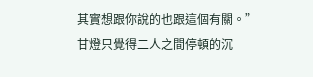其實想跟你說的也跟這個有關。”
甘燈只覺得二人之間停頓的沉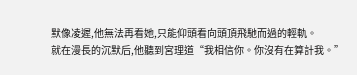默像凌遲,他無法再看她,只能仰頭看向頭頂飛馳而過的輕軌。
就在漫長的沉默后,他聽到宮理道“我相信你。你沒有在算計我。”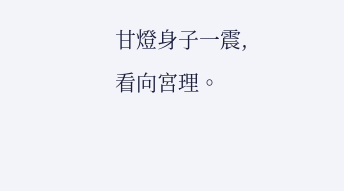甘燈身子一震,看向宮理。